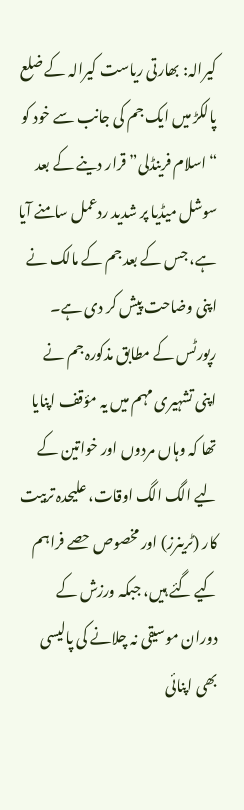کیرالہ: بھارتی ریاست کیرالہ کے ضلع پالکڑ میں ایک جم کی جانب سے خود کو “اسلام فرینڈلی” قرار دینے کے بعد سوشل میڈیا پر شدید ردعمل سامنے آیا ہے، جس کے بعد جم کے مالک نے اپنی وضاحت پیش کر دی ہے۔ رپورٹس کے مطابق مذکورہ جم نے اپنی تشہیری مہم میں یہ مؤقف اپنایا تھا کہ وہاں مردوں اور خواتین کے لیے الگ الگ اوقات، علیحدہ تربیت کار (ٹرینرز) اور مخصوص حصے فراہم کیے گئے ہیں، جبکہ ورزش کے دوران موسیقی نہ چلانے کی پالیسی بھی اپنائی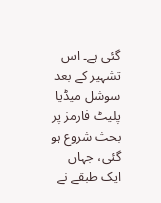گئی ہے۔ اس تشہیر کے بعد سوشل میڈیا پلیٹ فارمز پر بحث شروع ہو گئی، جہاں ایک طبقے نے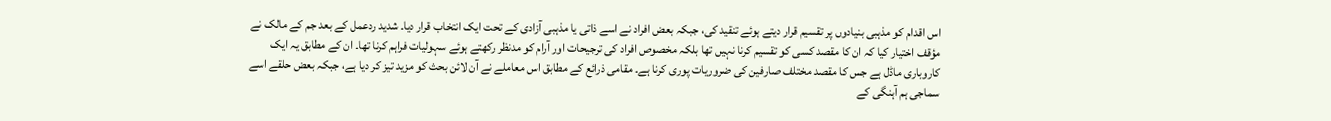اس اقدام کو مذہبی بنیادوں پر تقسیم قرار دیتے ہوئے تنقید کی، جبکہ بعض افراد نے اسے ذاتی یا مذہبی آزادی کے تحت ایک انتخاب قرار دیا۔ شدید ردعمل کے بعد جم کے مالک نے مؤقف اختیار کیا کہ ان کا مقصد کسی کو تقسیم کرنا نہیں تھا بلکہ مخصوص افراد کی ترجیحات اور آرام کو مدنظر رکھتے ہوئے سہولیات فراہم کرنا تھا۔ ان کے مطابق یہ ایک کاروباری ماڈل ہے جس کا مقصد مختلف صارفین کی ضروریات پوری کرنا ہے۔ مقامی ذرائع کے مطابق اس معاملے نے آن لائن بحث کو مزید تیز کر دیا ہے، جبکہ بعض حلقے اسے سماجی ہم آہنگی کے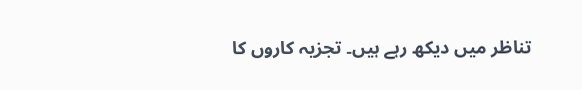تناظر میں دیکھ رہے ہیں۔ تجزیہ کاروں کا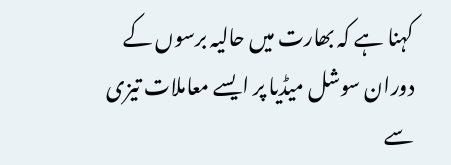کہنا ہے کہ بھارت میں حالیہ برسوں کے دوران سوشل میڈیا پر ایسے معاملات تیزی سے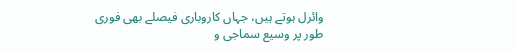وائرل ہوتے ہیں، جہاں کاروباری فیصلے بھی فوری طور پر وسیع سماجی و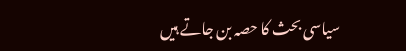سیاسی بحث کا حصہ بن جاتے ہیں